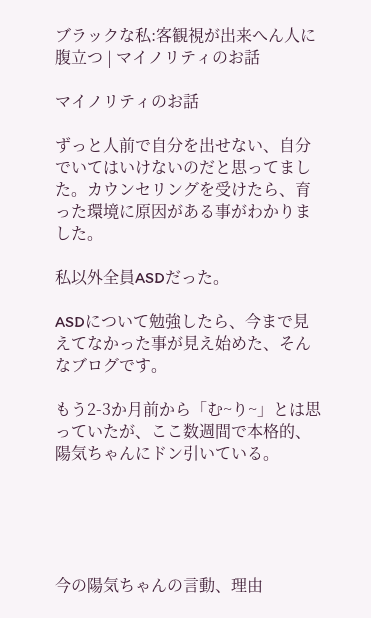ブラックな私:客観視が出来へん人に腹立つ | マイノリティのお話

マイノリティのお話

ずっと人前で自分を出せない、自分でいてはいけないのだと思ってました。カウンセリングを受けたら、育った環境に原因がある事がわかりました。

私以外全員ASDだった。

ASDについて勉強したら、今まで見えてなかった事が見え始めた、そんなブログです。

もう2-3か月前から「む~り~」とは思っていたが、ここ数週間で本格的、陽気ちゃんにドン引いている。





今の陽気ちゃんの言動、理由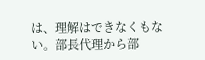は、理解はできなくもない。部長代理から部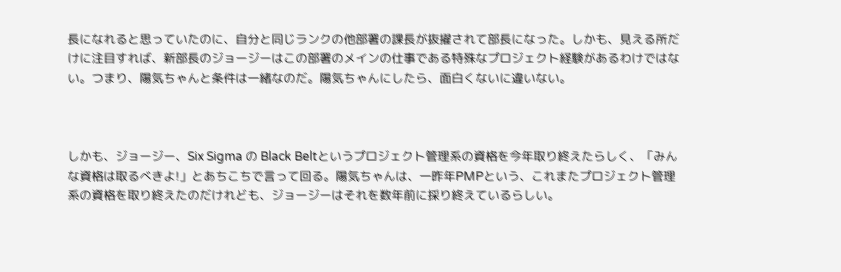長になれると思っていたのに、自分と同じランクの他部署の課長が抜擢されて部長になった。しかも、見える所だけに注目すれば、新部長のジョージーはこの部署のメインの仕事である特殊なプロジェクト経験があるわけではない。つまり、陽気ちゃんと条件は一緒なのだ。陽気ちゃんにしたら、面白くないに違いない。



しかも、ジョージー、Six Sigma の Black Beltというプロジェクト管理系の資格を今年取り終えたらしく、「みんな資格は取るべきよ!」とあちこちで言って回る。陽気ちゃんは、一昨年PMPという、これまたプロジェクト管理系の資格を取り終えたのだけれども、ジョージーはそれを数年前に採り終えているらしい。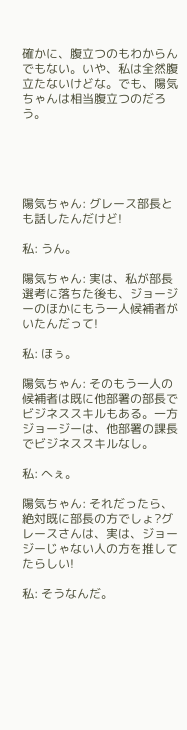確かに、腹立つのもわからんでもない。いや、私は全然腹立たないけどな。でも、陽気ちゃんは相当腹立つのだろう。





陽気ちゃん: グレース部長とも話したんだけど!

私: うん。

陽気ちゃん: 実は、私が部長選考に落ちた後も、ジョージーのほかにもう一人候補者がいたんだって!

私: ほぅ。

陽気ちゃん: そのもう一人の候補者は既に他部署の部長でビジネススキルもある。一方ジョージーは、他部署の課長でビジネススキルなし。

私: へぇ。

陽気ちゃん: それだったら、絶対既に部長の方でしょ?グレースさんは、実は、ジョージーじゃない人の方を推してたらしい!

私: そうなんだ。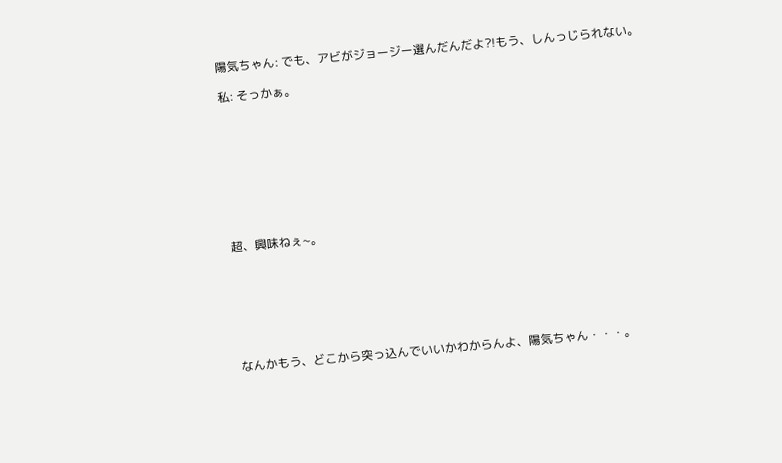陽気ちゃん: でも、アビがジョージー選んだんだよ?!もう、しんっじられない。

私: そっかぁ。









超、興味ねぇ~。







なんかもう、どこから突っ込んでいいかわからんよ、陽気ちゃん・・・。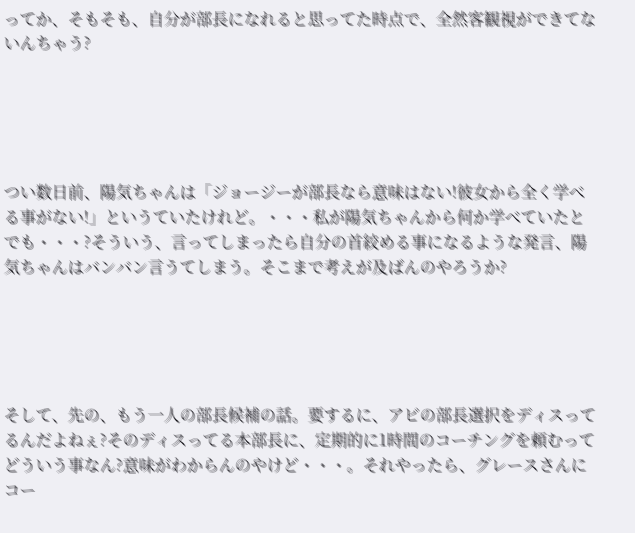ってか、そもそも、自分が部長になれると思ってた時点で、全然客観視ができてないんちゃう?





つい数日前、陽気ちゃんは「ジョージーが部長なら意味はない!彼女から全く学べる事がない!」というていたけれど。・・・私が陽気ちゃんから何か学べていたとでも・・・?そういう、言ってしまったら自分の首絞める事になるような発言、陽気ちゃんはバンバン言うてしまう。そこまで考えが及ばんのやろうか?





そして、先の、もう一人の部長候補の話。要するに、アビの部長選択をディスってるんだよねぇ?そのディスってる本部長に、定期的に1時間のコーチングを頼むってどういう事なん?意味がわからんのやけど・・・。それやったら、グレースさんにコー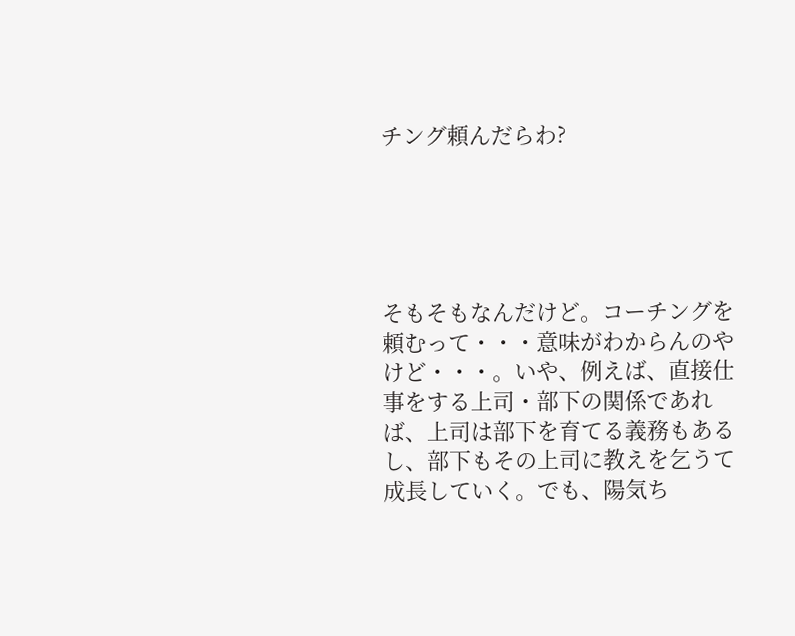チング頼んだらわ?





そもそもなんだけど。コーチングを頼むって・・・意味がわからんのやけど・・・。いや、例えば、直接仕事をする上司・部下の関係であれば、上司は部下を育てる義務もあるし、部下もその上司に教えを乞うて成長していく。でも、陽気ち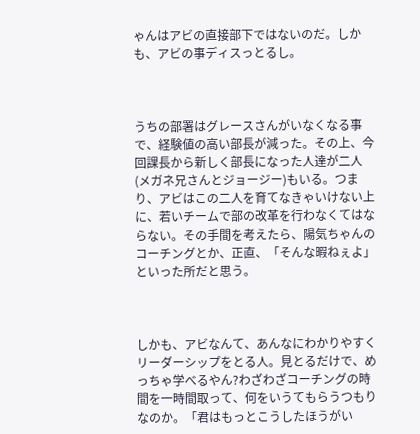ゃんはアビの直接部下ではないのだ。しかも、アビの事ディスっとるし。



うちの部署はグレースさんがいなくなる事で、経験値の高い部長が減った。その上、今回課長から新しく部長になった人達が二人(メガネ兄さんとジョージー)もいる。つまり、アビはこの二人を育てなきゃいけない上に、若いチームで部の改革を行わなくてはならない。その手間を考えたら、陽気ちゃんのコーチングとか、正直、「そんな暇ねぇよ」といった所だと思う。



しかも、アビなんて、あんなにわかりやすくリーダーシップをとる人。見とるだけで、めっちゃ学べるやん?わざわざコーチングの時間を一時間取って、何をいうてもらうつもりなのか。「君はもっとこうしたほうがい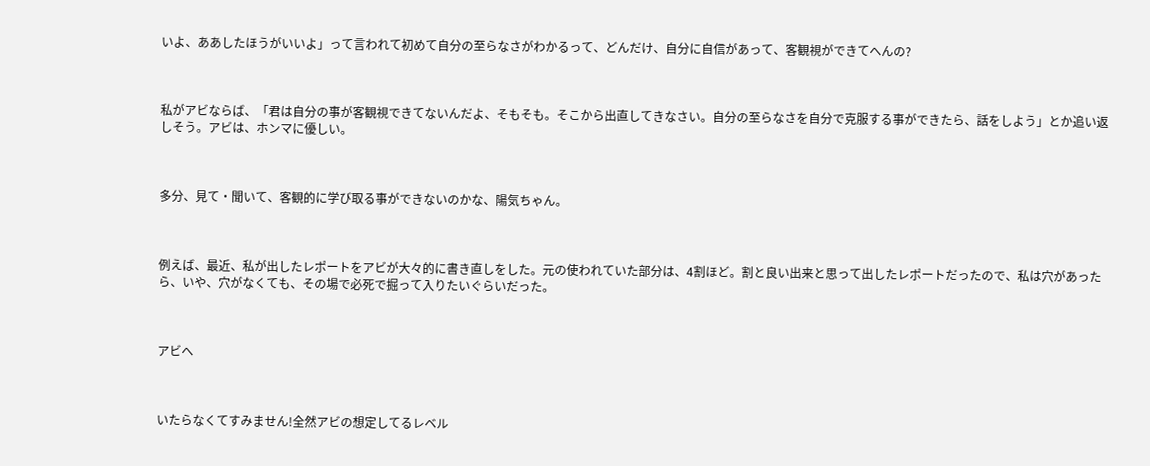いよ、ああしたほうがいいよ」って言われて初めて自分の至らなさがわかるって、どんだけ、自分に自信があって、客観視ができてへんの?



私がアビならば、「君は自分の事が客観視できてないんだよ、そもそも。そこから出直してきなさい。自分の至らなさを自分で克服する事ができたら、話をしよう」とか追い返しそう。アビは、ホンマに優しい。



多分、見て・聞いて、客観的に学び取る事ができないのかな、陽気ちゃん。



例えば、最近、私が出したレポートをアビが大々的に書き直しをした。元の使われていた部分は、4割ほど。割と良い出来と思って出したレポートだったので、私は穴があったら、いや、穴がなくても、その場で必死で掘って入りたいぐらいだった。



アビへ



いたらなくてすみません!全然アビの想定してるレベル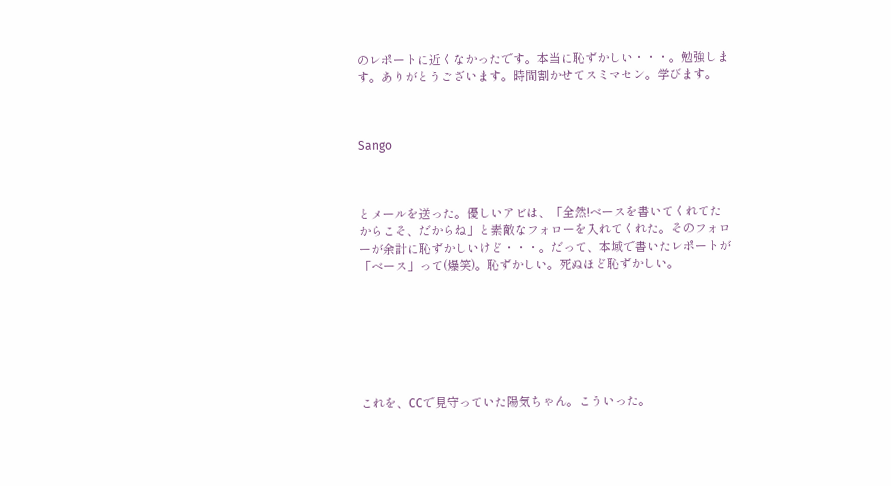のレポートに近くなかったです。本当に恥ずかしい・・・。勉強します。ありがとうございます。時間割かせてスミマセン。学びます。



Sango



とメールを送った。優しいアビは、「全然!ベースを書いてくれてたからこそ、だからね」と素敵なフォローを入れてくれた。そのフォローが余計に恥ずかしいけど・・・。だって、本域で書いたレポートが「ベース」って(爆笑)。恥ずかしい。死ぬほど恥ずかしい。







これを、CCで見守っていた陽気ちゃん。こういった。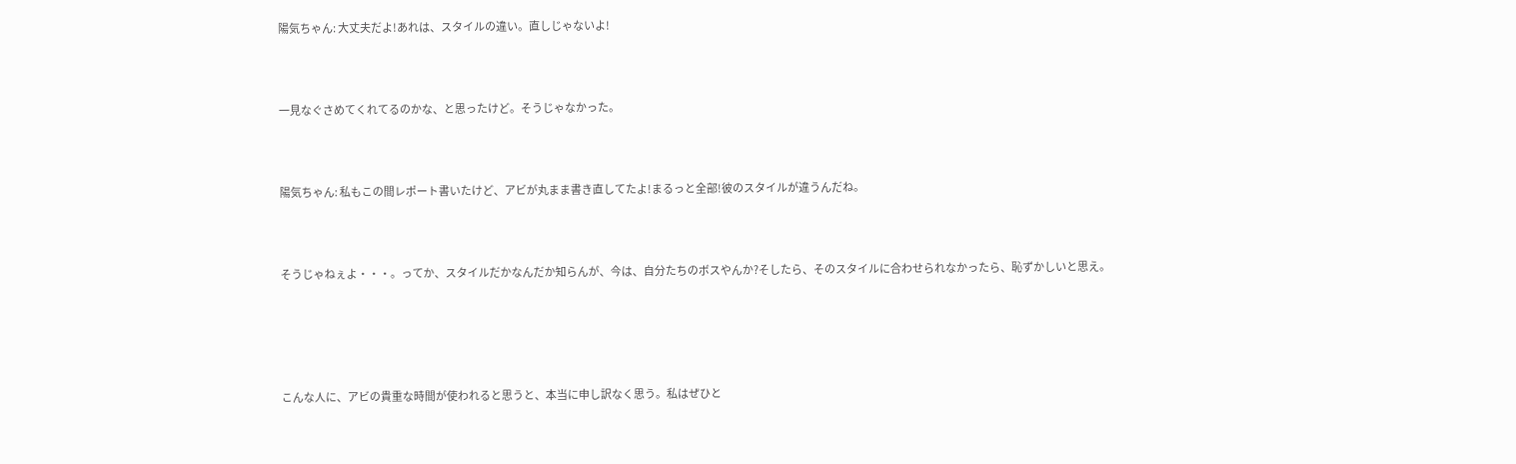陽気ちゃん: 大丈夫だよ!あれは、スタイルの違い。直しじゃないよ!



一見なぐさめてくれてるのかな、と思ったけど。そうじゃなかった。



陽気ちゃん: 私もこの間レポート書いたけど、アビが丸まま書き直してたよ!まるっと全部!彼のスタイルが違うんだね。



そうじゃねぇよ・・・。ってか、スタイルだかなんだか知らんが、今は、自分たちのボスやんか?そしたら、そのスタイルに合わせられなかったら、恥ずかしいと思え。





こんな人に、アビの貴重な時間が使われると思うと、本当に申し訳なく思う。私はぜひと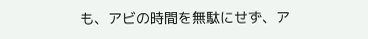も、アビの時間を無駄にせず、ア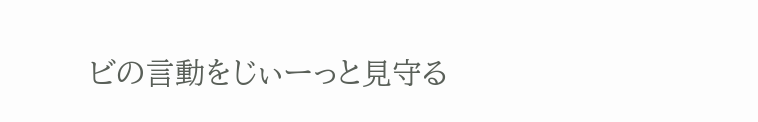ビの言動をじぃーっと見守る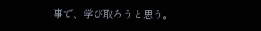事で、学び取ろうと思う。